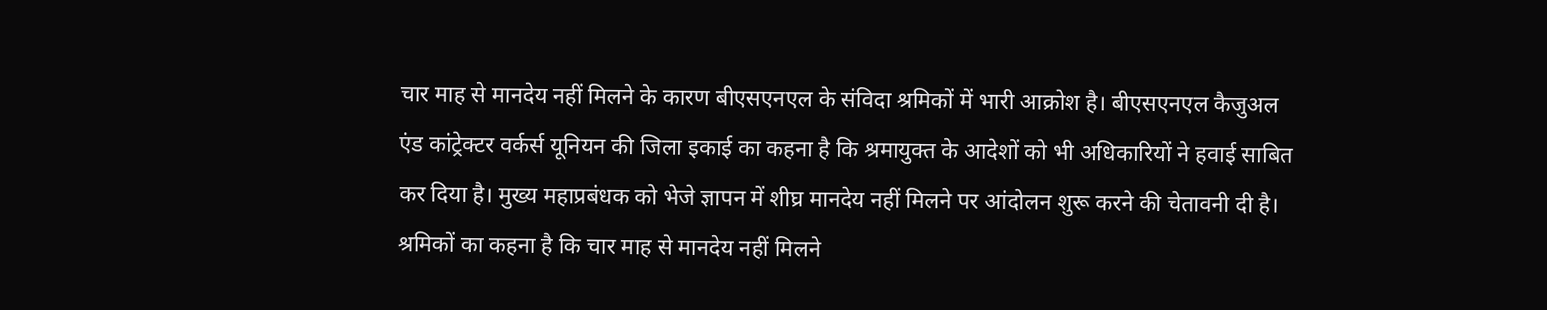चार माह से मानदेय नहीं मिलने के कारण बीएसएनएल के संविदा श्रमिकों में भारी आक्रोश है। बीएसएनएल कैजुअल एंड कांट्रेक्टर वर्कर्स यूनियन की जिला इकाई का कहना है कि श्रमायुक्त के आदेशों को भी अधिकारियों ने हवाई साबित कर दिया है। मुख्य महाप्रबंधक को भेजे ज्ञापन में शीघ्र मानदेय नहीं मिलने पर आंदोलन शुरू करने की चेतावनी दी है।
श्रमिकों का कहना है कि चार माह से मानदेय नहीं मिलने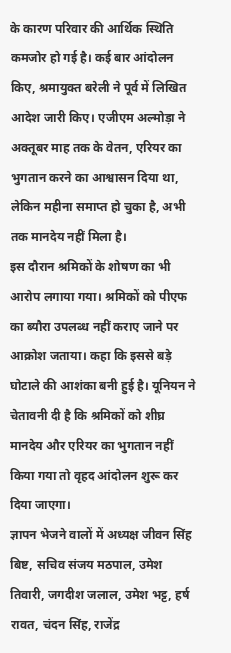के कारण परिवार की आर्थिक स्थिति कमजोर हो गई है। कई बार आंदोलन किए, श्रमायुक्त बरेली ने पूर्व में लिखित आदेश जारी किए। एजीएम अल्मोड़ा ने अक्तूबर माह तक के वेतन, एरियर का भुगतान करने का आश्वासन दिया था, लेकिन महीना समाप्त हो चुका है, अभी तक मानदेय नहीं मिला है।
इस दौरान श्रमिकों के शोषण का भी आरोप लगाया गया। श्रमिकों को पीएफ का ब्यौरा उपलब्ध नहीं कराए जाने पर आक्रोश जताया। कहा कि इससे बड़े घोटाले की आशंका बनी हुई है। यूनियन ने चेतावनी दी है कि श्रमिकों को शीघ्र मानदेय और एरियर का भुगतान नहीं किया गया तो वृहद आंदोलन शुरू कर दिया जाएगा।
ज्ञापन भेजने वालों में अध्यक्ष जीवन सिंह बिष्ट, सचिव संजय मठपाल, उमेश तिवारी, जगदीश जलाल, उमेश भट्ट, हर्ष रावत, चंदन सिंह, राजेंद्र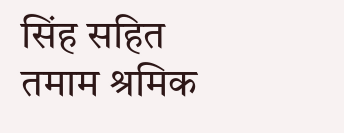सिंह सहित तमाम श्रमिक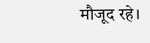मौजूद रहे।